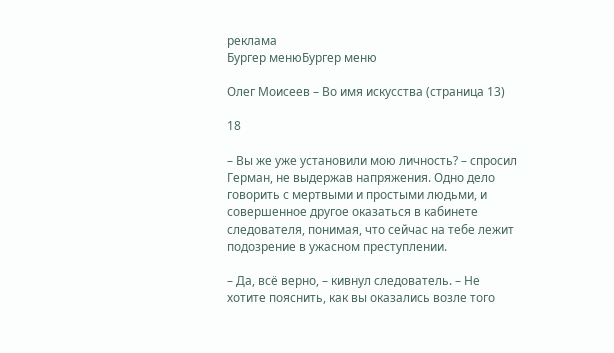реклама
Бургер менюБургер меню

Олег Моисеев – Во имя искусства (страница 13)

18

– Вы же уже установили мою личность? – спросил Герман, не выдержав напряжения. Одно дело говорить с мертвыми и простыми людьми, и совершенное другое оказаться в кабинете следователя, понимая, что сейчас на тебе лежит подозрение в ужасном преступлении.

– Да, всё верно, – кивнул следователь. – Не хотите пояснить, как вы оказались возле того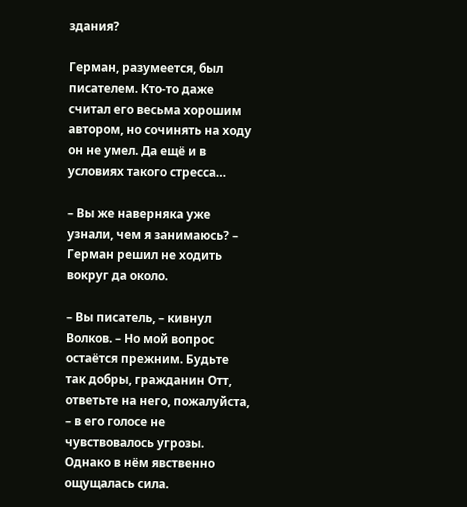здания?

Герман, разумеется, был писателем. Кто-то даже считал его весьма хорошим автором, но сочинять на ходу он не умел. Да ещё и в условиях такого стресса…

– Вы же наверняка уже узнали, чем я занимаюсь? – Герман решил не ходить вокруг да около.

– Вы писатель, – кивнул Волков. – Но мой вопрос остаётся прежним. Будьте так добры, гражданин Отт, ответьте на него, пожалуйста, – в его голосе не чувствовалось угрозы. Однако в нём явственно ощущалась сила.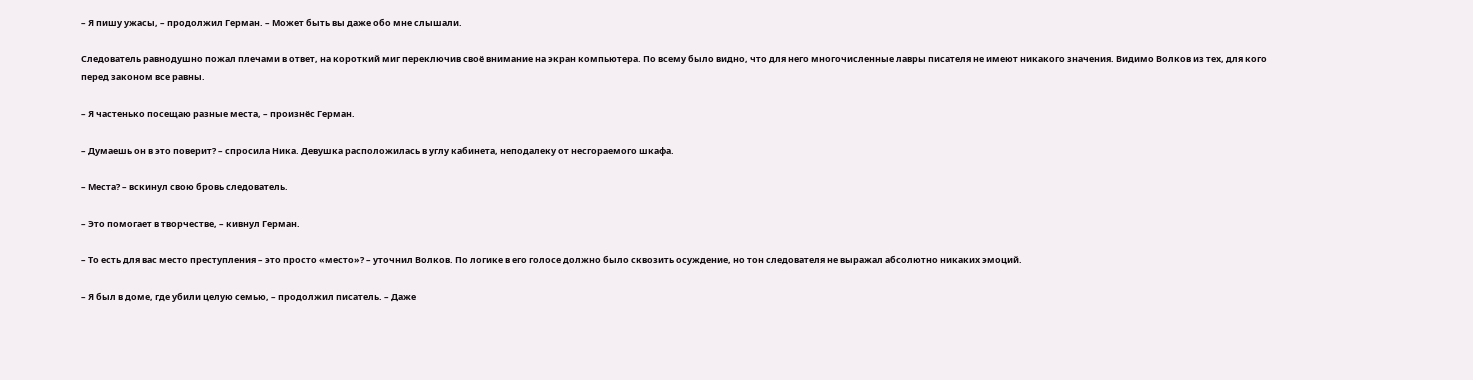– Я пишу ужасы, – продолжил Герман. – Может быть вы даже обо мне слышали.

Следователь равнодушно пожал плечами в ответ, на короткий миг переключив своё внимание на экран компьютера. По всему было видно, что для него многочисленные лавры писателя не имеют никакого значения. Видимо Волков из тех, для кого перед законом все равны.

– Я частенько посещаю разные места, – произнёс Герман.

– Думаешь он в это поверит? – спросила Ника. Девушка расположилась в углу кабинета, неподалеку от несгораемого шкафа.

– Места? – вскинул свою бровь следователь.

– Это помогает в творчестве, – кивнул Герман.

– То есть для вас место преступления – это просто «место»? – уточнил Волков. По логике в его голосе должно было сквозить осуждение, но тон следователя не выражал абсолютно никаких эмоций.

– Я был в доме, где убили целую семью, – продолжил писатель. – Даже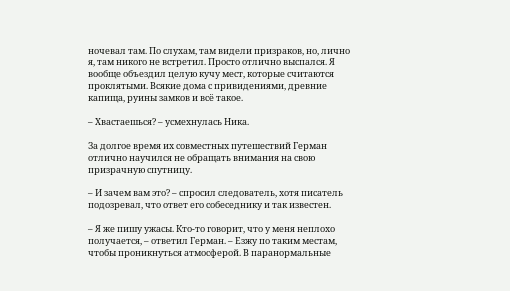ночевал там. По слухам, там видели призраков, но, лично я, там никого не встретил. Просто отлично выспался. Я вообще объездил целую кучу мест, которые считаются проклятыми. Всякие дома с привидениями, древние капища, руины замков и всё такое.

– Хвастаешься? – усмехнулась Ника.

За долгое время их совместных путешествий Герман отлично научился не обращать внимания на свою призрачную спутницу.

– И зачем вам это? – спросил следователь, хотя писатель подозревал, что ответ его собеседнику и так известен.

– Я же пишу ужасы. Кто-то говорит, что у меня неплохо получается, – ответил Герман. – Езжу по таким местам, чтобы проникнуться атмосферой. В паранормальные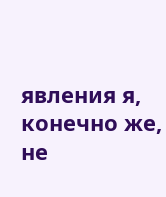явления я, конечно же, не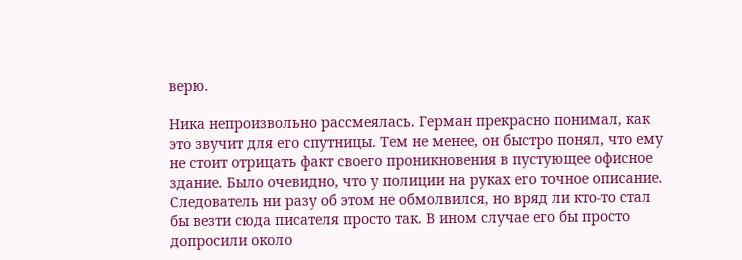верю.

Ника непроизвольно рассмеялась. Герман прекрасно понимал, как это звучит для его спутницы. Тем не менее, он быстро понял, что ему не стоит отрицать факт своего проникновения в пустующее офисное здание. Было очевидно, что у полиции на руках его точное описание. Следователь ни разу об этом не обмолвился, но вряд ли кто-то стал бы везти сюда писателя просто так. В ином случае его бы просто допросили около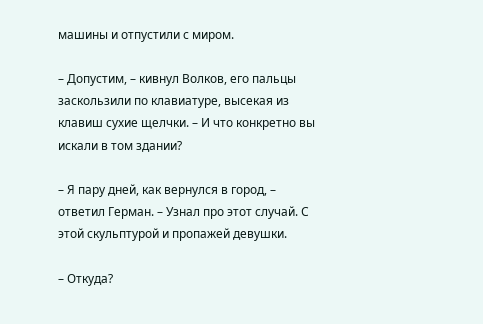машины и отпустили с миром.

– Допустим, – кивнул Волков, его пальцы заскользили по клавиатуре, высекая из клавиш сухие щелчки. – И что конкретно вы искали в том здании?

– Я пару дней, как вернулся в город, – ответил Герман. – Узнал про этот случай. С этой скульптурой и пропажей девушки.

– Откуда?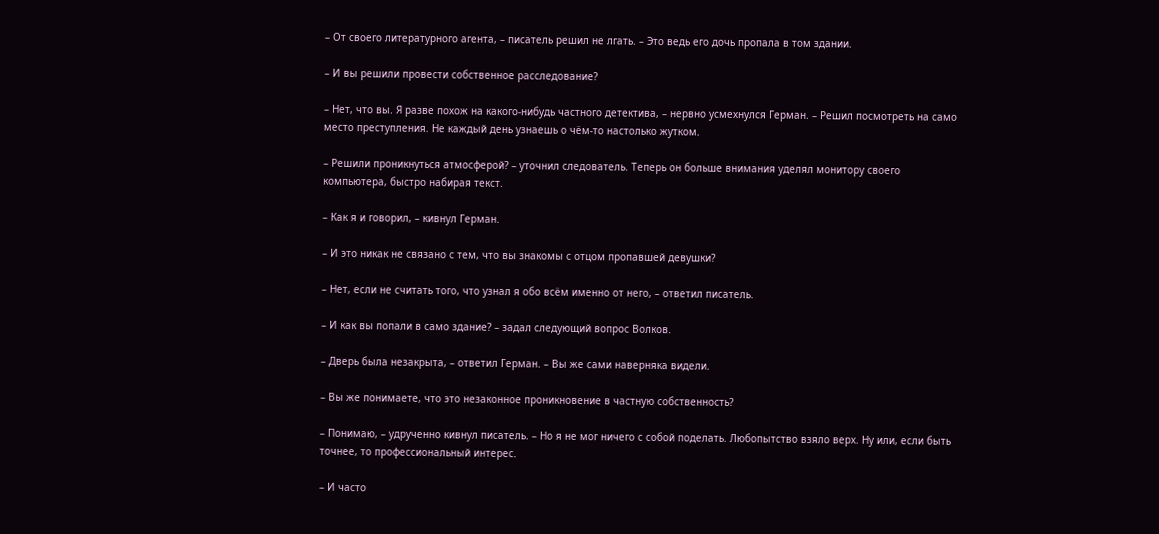– От своего литературного агента, – писатель решил не лгать. – Это ведь его дочь пропала в том здании.

– И вы решили провести собственное расследование?

– Нет, что вы. Я разве похож на какого-нибудь частного детектива, – нервно усмехнулся Герман. – Решил посмотреть на само место преступления. Не каждый день узнаешь о чём-то настолько жутком.

– Решили проникнуться атмосферой? – уточнил следователь. Теперь он больше внимания уделял монитору своего компьютера, быстро набирая текст.

– Как я и говорил, – кивнул Герман.

– И это никак не связано с тем, что вы знакомы с отцом пропавшей девушки?

– Нет, если не считать того, что узнал я обо всём именно от него, – ответил писатель.

– И как вы попали в само здание? – задал следующий вопрос Волков.

– Дверь была незакрыта, – ответил Герман. – Вы же сами наверняка видели.

– Вы же понимаете, что это незаконное проникновение в частную собственность?

– Понимаю, – удрученно кивнул писатель. – Но я не мог ничего с собой поделать. Любопытство взяло верх. Ну или, если быть точнее, то профессиональный интерес.

– И часто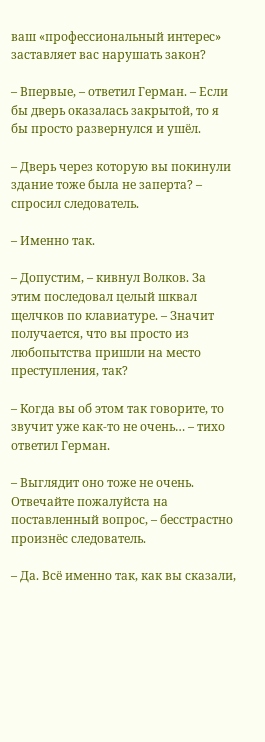ваш «профессиональный интерес» заставляет вас нарушать закон?

– Впервые, – ответил Герман. – Если бы дверь оказалась закрытой, то я бы просто развернулся и ушёл.

– Дверь через которую вы покинули здание тоже была не заперта? – спросил следователь.

– Именно так.

– Допустим, – кивнул Волков. За этим последовал целый шквал щелчков по клавиатуре. – Значит получается, что вы просто из любопытства пришли на место преступления, так?

– Когда вы об этом так говорите, то звучит уже как-то не очень… – тихо ответил Герман.

– Выглядит оно тоже не очень. Отвечайте пожалуйста на поставленный вопрос, – бесстрастно произнёс следователь.

– Да. Всё именно так, как вы сказали,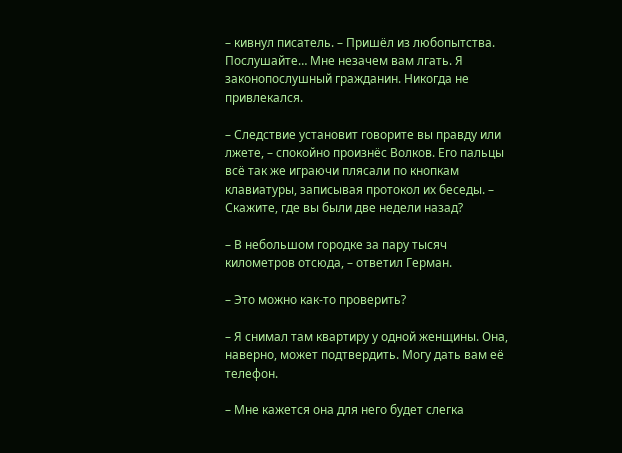– кивнул писатель. – Пришёл из любопытства. Послушайте… Мне незачем вам лгать. Я законопослушный гражданин. Никогда не привлекался.

– Следствие установит говорите вы правду или лжете, – спокойно произнёс Волков. Его пальцы всё так же играючи плясали по кнопкам клавиатуры, записывая протокол их беседы. – Скажите, где вы были две недели назад?

– В небольшом городке за пару тысяч километров отсюда, – ответил Герман.

– Это можно как-то проверить?

– Я снимал там квартиру у одной женщины. Она, наверно, может подтвердить. Могу дать вам её телефон.

– Мне кажется она для него будет слегка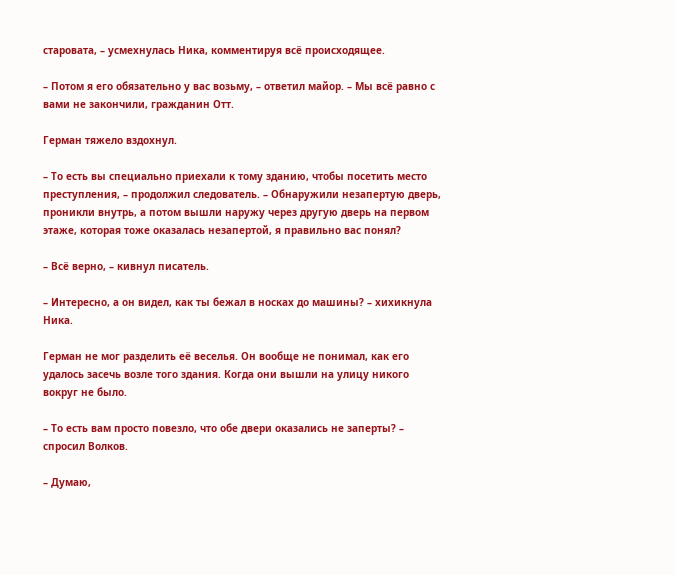старовата, – усмехнулась Ника, комментируя всё происходящее.

– Потом я его обязательно у вас возьму, – ответил майор. – Мы всё равно с вами не закончили, гражданин Отт.

Герман тяжело вздохнул.

– То есть вы специально приехали к тому зданию, чтобы посетить место преступления, – продолжил следователь. – Обнаружили незапертую дверь, проникли внутрь, а потом вышли наружу через другую дверь на первом этаже, которая тоже оказалась незапертой, я правильно вас понял?

– Всё верно, – кивнул писатель.

– Интересно, а он видел, как ты бежал в носках до машины? – хихикнула Ника.

Герман не мог разделить её веселья. Он вообще не понимал, как его удалось засечь возле того здания. Когда они вышли на улицу никого вокруг не было.

– То есть вам просто повезло, что обе двери оказались не заперты? – спросил Волков.

– Думаю,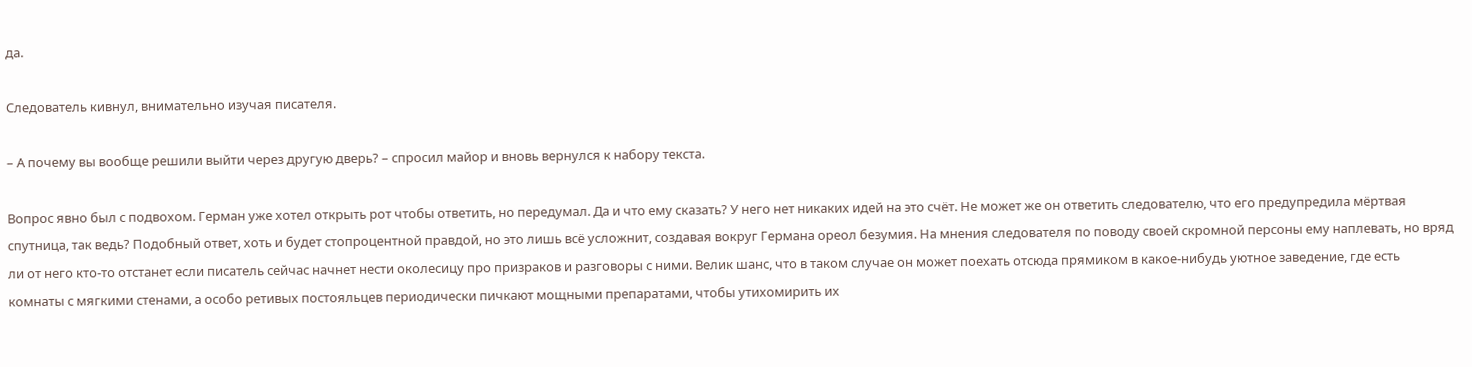да.

Следователь кивнул, внимательно изучая писателя.

– А почему вы вообще решили выйти через другую дверь? – спросил майор и вновь вернулся к набору текста.

Вопрос явно был с подвохом. Герман уже хотел открыть рот чтобы ответить, но передумал. Да и что ему сказать? У него нет никаких идей на это счёт. Не может же он ответить следователю, что его предупредила мёртвая спутница, так ведь? Подобный ответ, хоть и будет стопроцентной правдой, но это лишь всё усложнит, создавая вокруг Германа ореол безумия. На мнения следователя по поводу своей скромной персоны ему наплевать, но вряд ли от него кто-то отстанет если писатель сейчас начнет нести околесицу про призраков и разговоры с ними. Велик шанс, что в таком случае он может поехать отсюда прямиком в какое-нибудь уютное заведение, где есть комнаты с мягкими стенами, а особо ретивых постояльцев периодически пичкают мощными препаратами, чтобы утихомирить их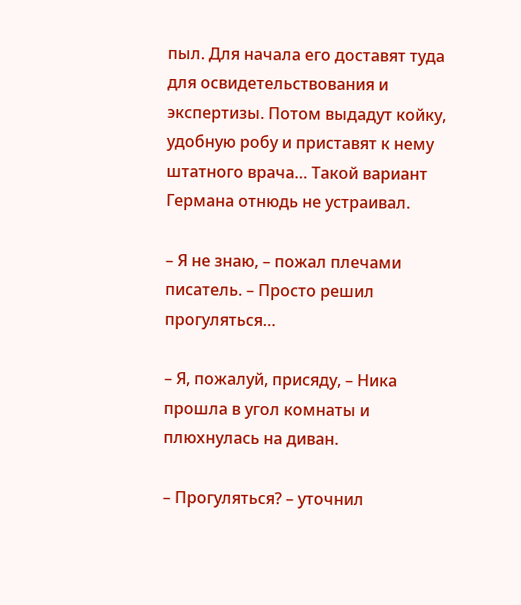пыл. Для начала его доставят туда для освидетельствования и экспертизы. Потом выдадут койку, удобную робу и приставят к нему штатного врача… Такой вариант Германа отнюдь не устраивал.

– Я не знаю, – пожал плечами писатель. – Просто решил прогуляться…

– Я, пожалуй, присяду, – Ника прошла в угол комнаты и плюхнулась на диван.

– Прогуляться? – уточнил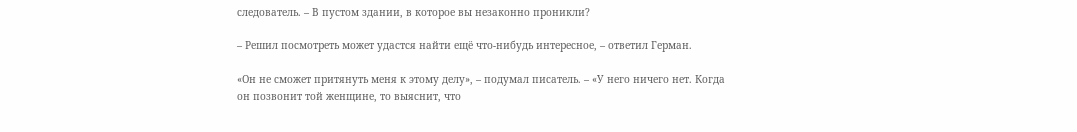следователь. – В пустом здании, в которое вы незаконно проникли?

– Решил посмотреть может удастся найти ещё что-нибудь интересное, – ответил Герман.

«Он не сможет притянуть меня к этому делу», – подумал писатель. – «У него ничего нет. Когда он позвонит той женщине, то выяснит, что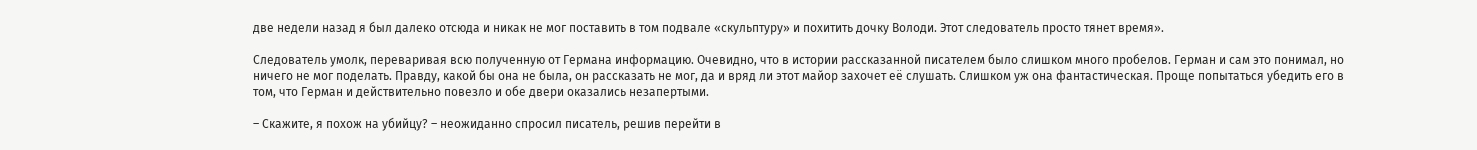две недели назад я был далеко отсюда и никак не мог поставить в том подвале «скульптуру» и похитить дочку Володи. Этот следователь просто тянет время».

Следователь умолк, переваривая всю полученную от Германа информацию. Очевидно, что в истории рассказанной писателем было слишком много пробелов. Герман и сам это понимал, но ничего не мог поделать. Правду, какой бы она не была, он рассказать не мог, да и вряд ли этот майор захочет её слушать. Слишком уж она фантастическая. Проще попытаться убедить его в том, что Герман и действительно повезло и обе двери оказались незапертыми.

– Скажите, я похож на убийцу? – неожиданно спросил писатель, решив перейти в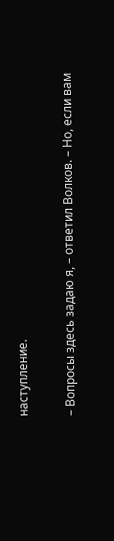наступление.

– Вопросы здесь задаю я, – ответил Волков. – Но, если вам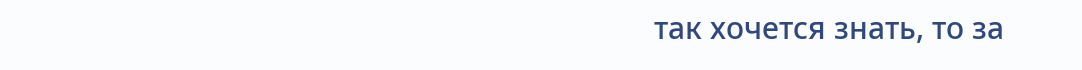так хочется знать, то за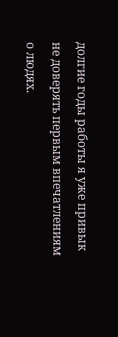долгие годы работы я уже привык не доверять первым впечатлениям о людях.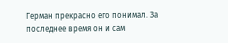Герман прекрасно его понимал. За последнее время он и сам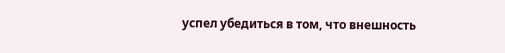успел убедиться в том, что внешность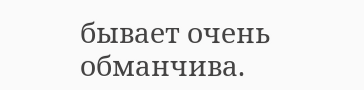бывает очень обманчива.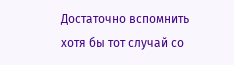Достаточно вспомнить хотя бы тот случай со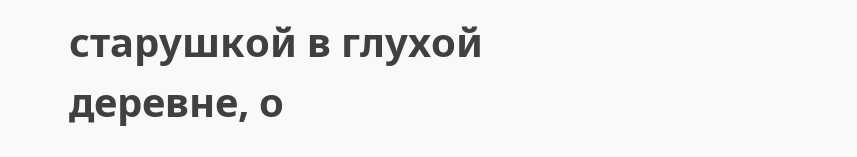старушкой в глухой деревне, о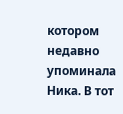котором недавно упоминала Ника. В тот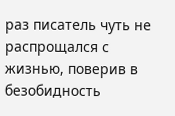раз писатель чуть не распрощался с жизнью, поверив в безобидность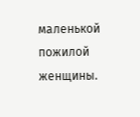маленькой пожилой женщины.